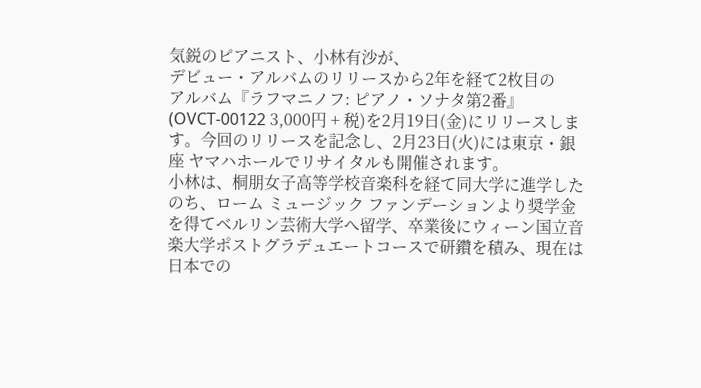気鋭のピアニスト、小林有沙が、
デビュー・アルバムのリリースから2年を経て2枚目の
アルバム『ラフマニノフ: ピアノ・ソナタ第2番』(OVCT-00122 3,000円 + 税)を2月19日(金)にリリースします。今回のリリースを記念し、2月23日(火)には東京・銀座 ヤマハホールでリサイタルも開催されます。
小林は、桐朋女子高等学校音楽科を経て同大学に進学したのち、ローム ミュージック ファンデーションより奨学金を得てベルリン芸術大学へ留学、卒業後にウィーン国立音楽大学ポストグラデュエートコースで研鑽を積み、現在は日本での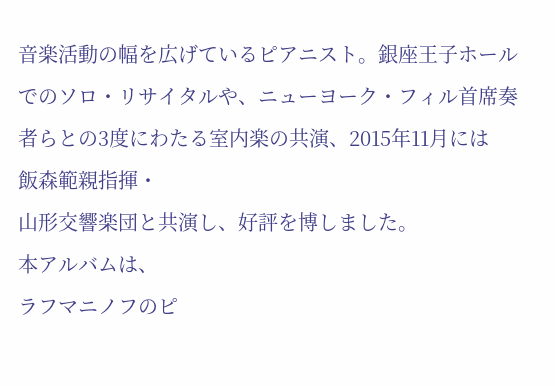音楽活動の幅を広げているピアニスト。銀座王子ホールでのソロ・リサイタルや、ニューヨーク・フィル首席奏者らとの3度にわたる室内楽の共演、2015年11月には
飯森範親指揮・
山形交響楽団と共演し、好評を博しました。
本アルバムは、
ラフマニノフのピ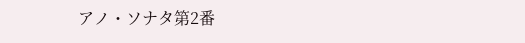アノ・ソナタ第2番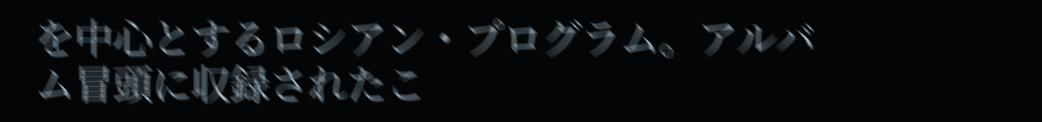を中心とするロシアン・プログラム。アルバム冒頭に収録されたこ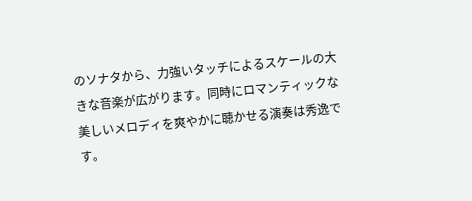のソナタから、力強いタッチによるスケールの大きな音楽が広がります。同時にロマンティックな美しいメロディを爽やかに聴かせる演奏は秀逸です。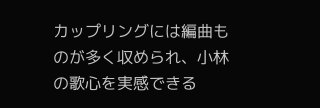カップリングには編曲ものが多く収められ、小林の歌心を実感できる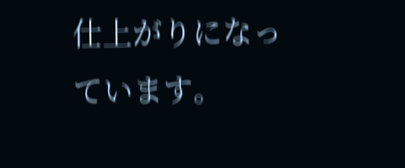仕上がりになっています。